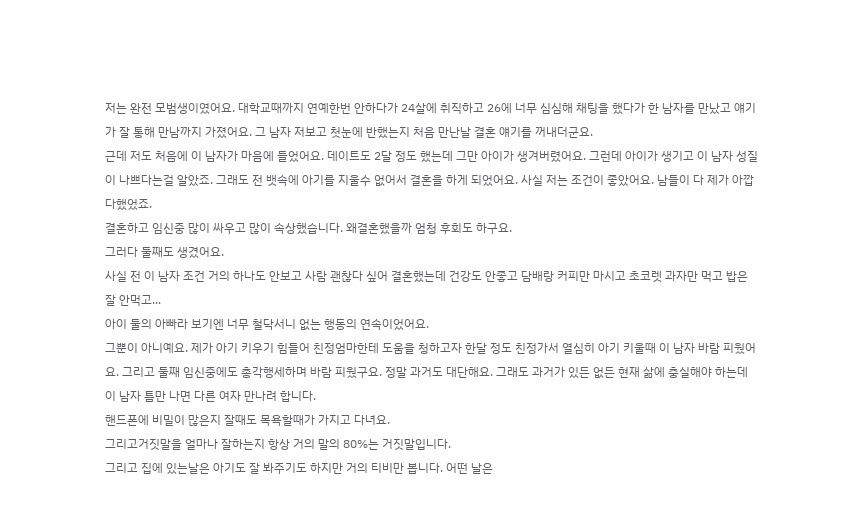저는 완전 모범생이였어요. 대학교때까지 연예한번 안하다가 24살에 취직하고 26에 너무 심심해 채팅을 했다가 한 남자를 만났고 얘기가 잘 통해 만남까지 가졌어요. 그 남자 저보고 첫눈에 반했는지 처음 만난날 결혼 얘기를 꺼내더군요.
근데 저도 처음에 이 남자가 마음에 들었어요. 데이트도 2달 정도 했는데 그만 아이가 생겨버렸어요. 그런데 아이가 생기고 이 남자 성질이 나쁘다는걸 알았죠. 그래도 전 뱃속에 아기를 지울수 없어서 결혼을 하게 되었어요. 사실 저는 조건이 좋았어요. 남들이 다 제가 아깝다했었죠.
결혼하고 임신중 많이 싸우고 많이 속상했습니다. 왜결혼했을까 엄청 후회도 하구요.
그러다 둘째도 생겼어요.
사실 전 이 남자 조건 거의 하나도 안보고 사람 괜찮다 싶어 결혼했는데 건강도 안좋고 담배랑 커피만 마시고 초코렛 과자만 먹고 밥은 잘 안먹고...
아이 둘의 아빠라 보기엔 너무 철닥서니 없는 행동의 연속이었어요.
그뿐이 아니예요. 제가 아기 키우기 힘들어 친정엄마한테 도움을 청하고자 한달 정도 친정가서 열심히 아기 키울때 이 남자 바람 피웠어요. 그리고 둘째 임신중에도 총각행세하며 바람 피웠구요. 정말 과거도 대단해요. 그래도 과거가 있든 없든 현재 삶에 충실해야 하는데 이 남자 틈만 나면 다른 여자 만나려 합니다.
핸드폰에 비밀이 많은지 잘때도 목욕할때가 가지고 다녀요.
그리고거짓말을 얼마나 잘하는지 항상 거의 말의 80%는 거짓말입니다.
그리고 집에 있는날은 아기도 잘 봐주기도 하지만 거의 티비만 봅니다. 어떤 날은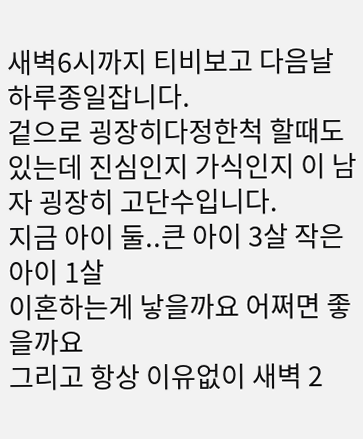새벽6시까지 티비보고 다음날 하루종일잡니다.
겉으로 굉장히다정한척 할때도 있는데 진심인지 가식인지 이 남자 굉장히 고단수입니다.
지금 아이 둘..큰 아이 3살 작은 아이 1살
이혼하는게 낳을까요 어쩌면 좋을까요
그리고 항상 이유없이 새벽 2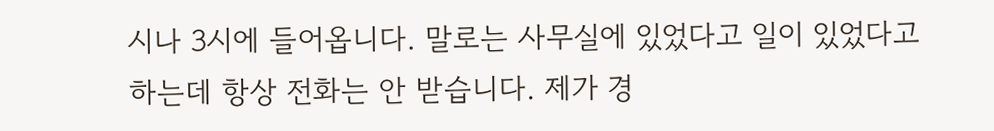시나 3시에 들어옵니다. 말로는 사무실에 있었다고 일이 있었다고 하는데 항상 전화는 안 받습니다. 제가 경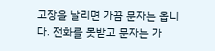고장을 날리면 가끔 문자는 옵니다. 전화를 못받고 문자는 가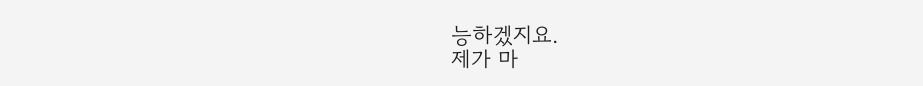능하겠지요.
제가 마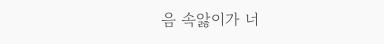음 속앓이가 너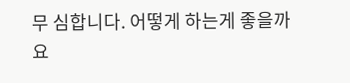무 심합니다. 어떻게 하는게 좋을까요